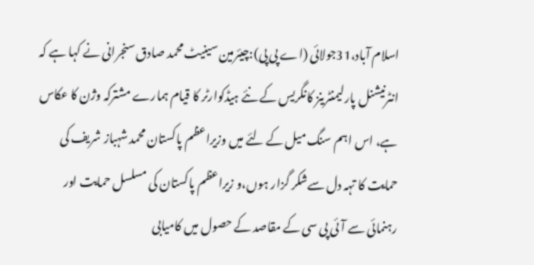اسلام آباد،31جولائی (اے پی پی):چیئرمین سینیٹ محمد صادق سنجرانی نے کہا ہے کہ انٹرنیشنل پارلیمنٹرینز کانگریس کے نئے ہیڈکوارٹر کا قیام ہمارے مشترکہ وژن کا عکاس ہے، اس اہم سنگ میل کے لئے میں وزیراعظم پاکستان محمد شہباز شریف کی حمایت کا تہہ دل سےشکر گزار ہوں،و زیراعظم پاکستان کی مسلسل حمایت اور رہنمائی سے آئی پی سی کے مقاصد کے حصول میں کامیابی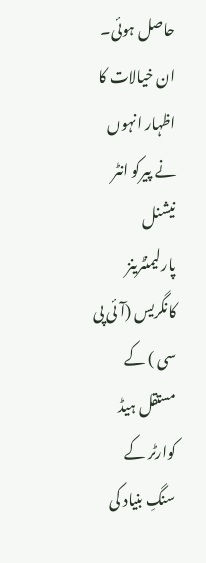حاصل ہوئی۔
ان خیالات کا اظہار انہوں نے پیرکو انٹر نیشنل پارلیمنٹرینز کانگریس (آئی پی سی ) کے مستقل ہیڈ کوارٹر کے سنگِ بنیاد کی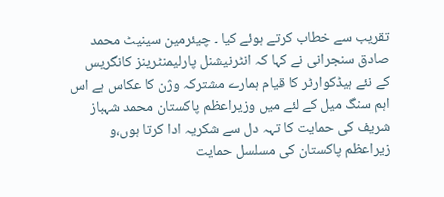تقریب سے خطاب کرتے ہوئے کیا ۔ چیئرمین سینیٹ محمد صادق سنجرانی نے کہا کہ انٹرنیشنل پارلیمنٹرینز کانگریس کے نئے ہیڈکوارٹر کا قیام ہمارے مشترکہ وژن کا عکاس ہے اس اہم سنگ میل کے لئے میں وزیراعظم پاکستان محمد شہباز شریف کی حمایت کا تہہ دل سے شکریہ ادا کرتا ہوں،و زیراعظم پاکستان کی مسلسل حمایت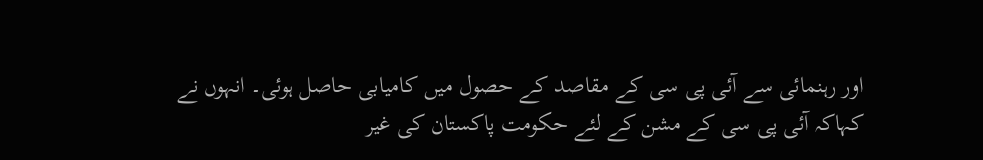اور رہنمائی سے آئی پی سی کے مقاصد کے حصول میں کامیابی حاصل ہوئی۔ انہوں نے کہاکہ آئی پی سی کے مشن کے لئے حکومت پاکستان کی غیر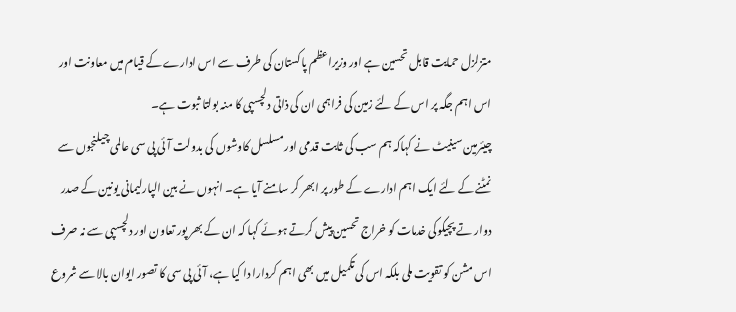متزلزل حمایت قابل تحسین ہے اور وزیراعظم پاکستان کی طرف سے اس ادارے کے قیام میں معاونت اور اس اہم جگہ پر اس کے لئے زمین کی فراہمی ان کی ذاتی دلچسپی کا منہ بولتا ثبوت ہے۔
چیئرمین سینیٹ نے کہاکہ ہم سب کی ثابت قدمی اور مسلسل کاوشوں کی بدولت آئی پی سی عالمی چیلنجوں سے نمٹنے کے لئے ایک اہم ادارے کے طور پر ابھر کر سامنے آیا ہے۔ انہوں نے بین الپارلیمانی یونین کے صدر دوار تے پچیکوکی خدمات کو خراج تحسین پیش کرتے ہوئے کہا کہ ان کے بھر پور تعاون اور دلچسپی سے نہ صرف اس مشن کو تقویت ملی بلکہ اس کی تکمیل میں بھی اہم کردارا دا کیا ہے، آئی پی سی کا تصور ایوان بالا سے شروع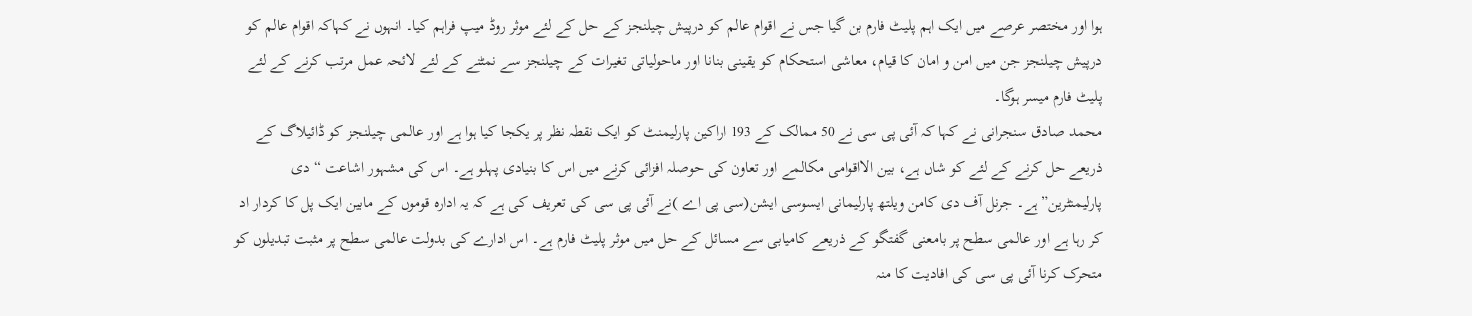ہوا اور مختصر عرصے میں ایک اہم پلیٹ فارم بن گیا جس نے اقوام عالم کو درپیش چیلنجز کے حل کے لئے موثر روڈ میپ فراہم کیا۔ انہوں نے کہاکہ اقوام عالم کو درپیش چیلنجز جن میں امن و امان کا قیام، معاشی استحکام کو یقینی بنانا اور ماحولیاتی تغیرات کے چیلنجز سے نمٹنے کے لئے لائحہ عمل مرتب کرنے کے لئے پلیٹ فارم میسر ہوگا۔
محمد صادق سنجرانی نے کہا کہ آئی پی سی نے 50 ممالک کے 193 اراکین پارلیمنٹ کو ایک نقطہ نظر پر یکجا کیا ہوا ہے اور عالمی چیلنجز کو ڈائیلاگ کے ذریعے حل کرنے کے لئے کو شاں ہے، بین الااقوامی مکالمے اور تعاون کی حوصلہ افزائی کرنے میں اس کا بنیادی پہلو ہے۔ اس کی مشہور اشاعت “دی پارلیمنٹرین”ہے۔ جرنل آف دی کامن ویلتھ پارلیمانی ایسوسی ایشن(سی پی اے )نے آئی پی سی کی تعریف کی ہے کہ یہ ادارہ قوموں کے مابین ایک پل کا کردار اد کر رہا ہے اور عالمی سطح پر بامعنی گفتگو کے ذریعے کامیابی سے مسائل کے حل میں موثر پلیٹ فارم ہے۔ اس ادارے کی بدولت عالمی سطح پر مثبت تبدیلوں کو متحرک کرنا آئی پی سی کی افادیت کا منہ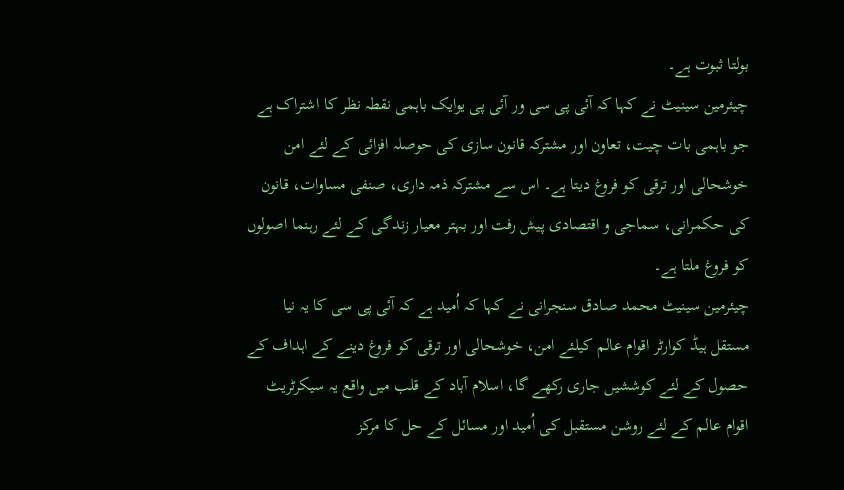بولتا ثبوت ہے۔
چیئرمین سینیٹ نے کہا کہ آئی پی سی ور آئی پی یوایک باہمی نقطہ نظر کا اشتراک ہے جو باہمی بات چیت، تعاون اور مشترکہ قانون سازی کی حوصلہ افزائی کے لئے امن خوشحالی اور ترقی کو فروغ دیتا ہے۔ اس سے مشترکہ ذمہ داری، صنفی مساوات، قانون کی حکمرانی، سماجی و اقتصادی پیش رفت اور بہتر معیار زندگی کے لئے رہنما اصولوں کو فروغ ملتا ہے۔
چیئرمین سینیٹ محمد صادق سنجرانی نے کہا کہ اُمید ہے کہ آئی پی سی کا یہ نیا مستقل ہیڈ کوارٹر اقوام عالم کیلئے امن، خوشحالی اور ترقی کو فروغ دینے کے اہداف کے حصول کے لئے کوششیں جاری رکھے گا، اسلام آباد کے قلب میں واقع یہ سیکرٹریٹ اقوام عالم کے لئے روشن مستقبل کی اُمید اور مسائل کے حل کا مرکز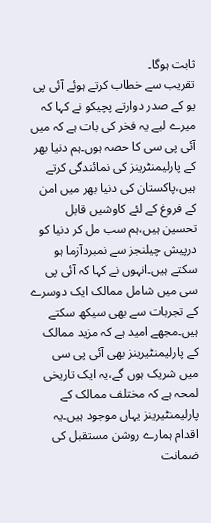ثابت ہوگا۔
تقریب سے خطاب کرتے ہوئے آئی پی یو کے صدر دوارتے پچیکو نے کہا کہ میرے لیے یہ فخر کی بات ہے کہ میں آئی پی سی کا حصہ ہوں۔ہم دنیا بھر کے پارلیمنٹرینز کی نمائندگی کرتے ہیں،پاکستان کی دنیا بھر میں امن کے فروغ کے لئے کاوشیں قابل تحسین ہیں،ہم سب مل کر دنیا کو درپیش چیلنجز سے نمبردآزما ہو سکتے ہیں۔انہوں نے کہا کہ آئی پی سی میں شامل ممالک ایک دوسرے کے تجربات سے بھی سیکھ سکتے ہیں۔مجھے امید ہے کہ مزید ممالک کے پارلیمنٹیرینز بھی آئی پی سی میں شریک ہوں گے،یہ ایک تاریخی لمحہ ہے کہ مختلف ممالک کے پارلیمنٹیرینز یہاں موجود ہیں۔یہ اقدام ہمارے روشن مستقبل کی ضمانت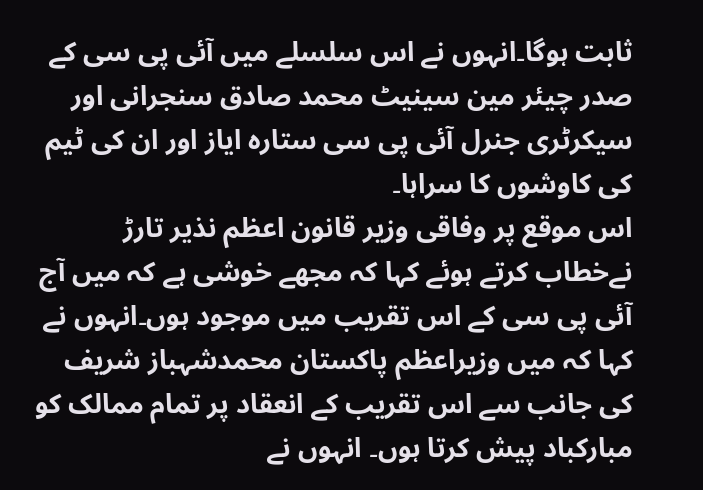ثابت ہوگا۔انہوں نے اس سلسلے میں آئی پی سی کے صدر چیئر مین سینیٹ محمد صادق سنجرانی اور سیکرٹری جنرل آئی پی سی ستارہ ایاز اور ان کی ٹیم کی کاوشوں کا سراہا۔
اس موقع پر وفاقی وزیر قانون اعظم نذیر تارڑ نےخطاب کرتے ہوئے کہا کہ مجھے خوشی ہے کہ میں آج آئی پی سی کے اس تقریب میں موجود ہوں۔انہوں نے کہا کہ میں وزیراعظم پاکستان محمدشہباز شریف کی جانب سے اس تقریب کے انعقاد پر تمام ممالک کو مبارکباد پیش کرتا ہوں۔ انہوں نے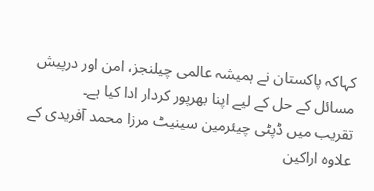کہاکہ پاکستان نے ہمیشہ عالمی چیلنجز، امن اور درپیش مسائل کے حل کے لیے اپنا بھرپور کردار ادا کیا ہے۔
تقریب میں ڈپٹی چیئرمین سینیٹ مرزا محمد آفریدی کے علاوہ اراکین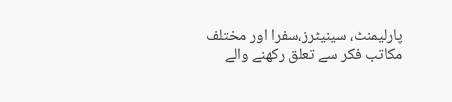پارلیمنٹ، سینیٹرز،سفرا اور مختلف مکاتب فکر سے تعلق رکھنے والے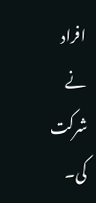افراد نے شرکت کی۔